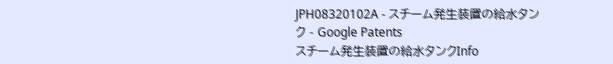JPH08320102A - スチーム発生装置の給水タンク - Google Patents
スチーム発生装置の給水タンクInfo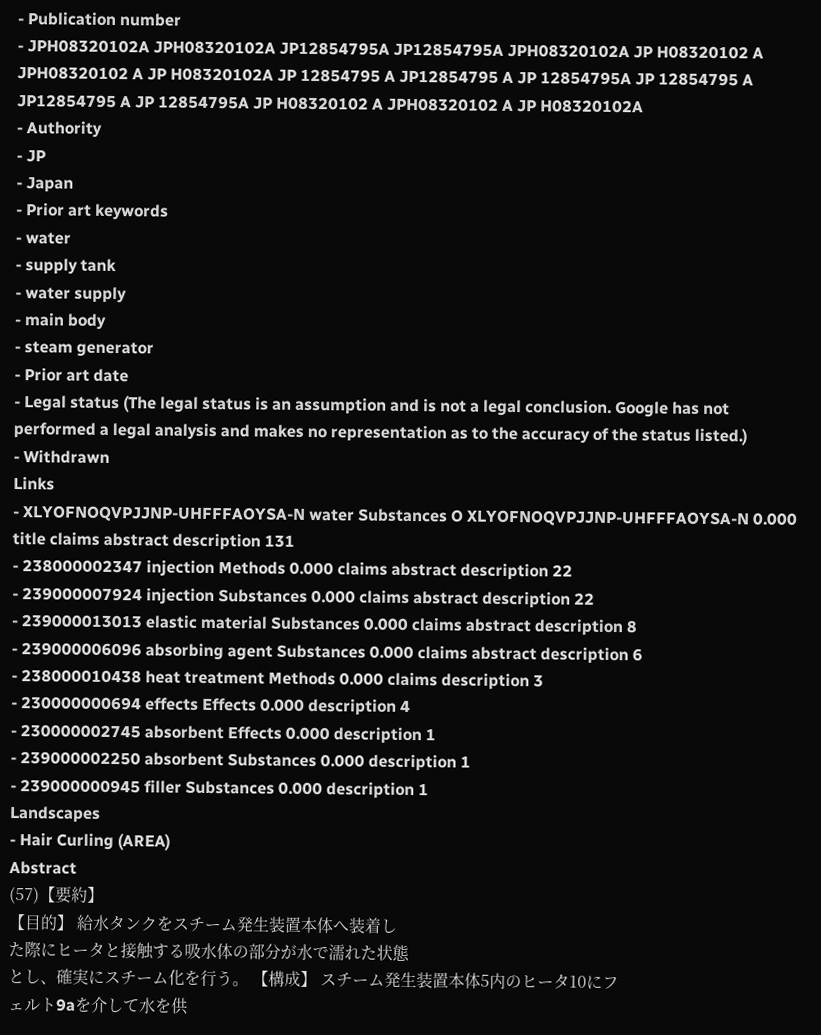- Publication number
- JPH08320102A JPH08320102A JP12854795A JP12854795A JPH08320102A JP H08320102 A JPH08320102 A JP H08320102A JP 12854795 A JP12854795 A JP 12854795A JP 12854795 A JP12854795 A JP 12854795A JP H08320102 A JPH08320102 A JP H08320102A
- Authority
- JP
- Japan
- Prior art keywords
- water
- supply tank
- water supply
- main body
- steam generator
- Prior art date
- Legal status (The legal status is an assumption and is not a legal conclusion. Google has not performed a legal analysis and makes no representation as to the accuracy of the status listed.)
- Withdrawn
Links
- XLYOFNOQVPJJNP-UHFFFAOYSA-N water Substances O XLYOFNOQVPJJNP-UHFFFAOYSA-N 0.000 title claims abstract description 131
- 238000002347 injection Methods 0.000 claims abstract description 22
- 239000007924 injection Substances 0.000 claims abstract description 22
- 239000013013 elastic material Substances 0.000 claims abstract description 8
- 239000006096 absorbing agent Substances 0.000 claims abstract description 6
- 238000010438 heat treatment Methods 0.000 claims description 3
- 230000000694 effects Effects 0.000 description 4
- 230000002745 absorbent Effects 0.000 description 1
- 239000002250 absorbent Substances 0.000 description 1
- 239000000945 filler Substances 0.000 description 1
Landscapes
- Hair Curling (AREA)
Abstract
(57)【要約】
【目的】 給水タンクをスチーム発生装置本体へ装着し
た際にヒータと接触する吸水体の部分が水で濡れた状態
とし、確実にスチーム化を行う。 【構成】 スチーム発生装置本体5内のヒータ10にフ
ェルト9aを介して水を供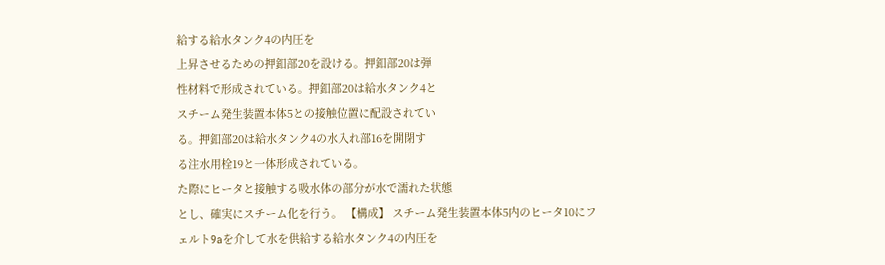給する給水タンク4の内圧を
上昇させるための押釦部20を設ける。押釦部20は弾
性材料で形成されている。押釦部20は給水タンク4と
スチーム発生装置本体5との接触位置に配設されてい
る。押釦部20は給水タンク4の水入れ部16を開閉す
る注水用栓19と一体形成されている。
た際にヒータと接触する吸水体の部分が水で濡れた状態
とし、確実にスチーム化を行う。 【構成】 スチーム発生装置本体5内のヒータ10にフ
ェルト9aを介して水を供給する給水タンク4の内圧を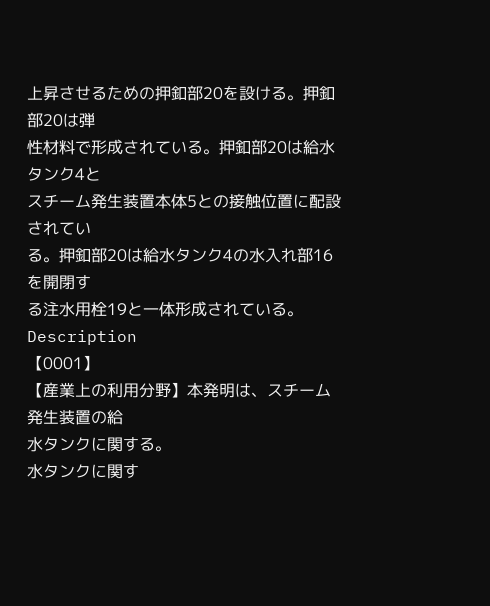上昇させるための押釦部20を設ける。押釦部20は弾
性材料で形成されている。押釦部20は給水タンク4と
スチーム発生装置本体5との接触位置に配設されてい
る。押釦部20は給水タンク4の水入れ部16を開閉す
る注水用栓19と一体形成されている。
Description
【0001】
【産業上の利用分野】本発明は、スチーム発生装置の給
水タンクに関する。
水タンクに関す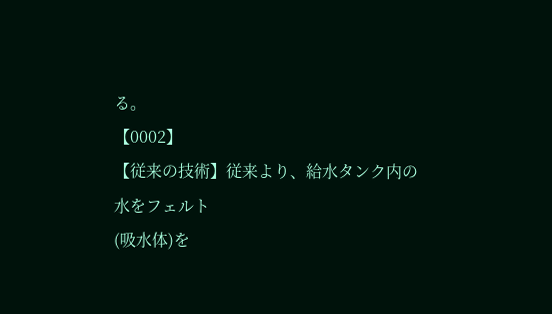る。
【0002】
【従来の技術】従来より、給水タンク内の水をフェルト
(吸水体)を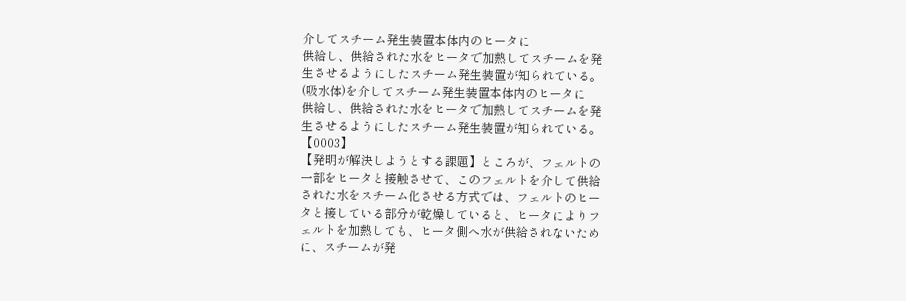介してスチーム発生装置本体内のヒータに
供給し、供給された水をヒータで加熱してスチームを発
生させるようにしたスチーム発生装置が知られている。
(吸水体)を介してスチーム発生装置本体内のヒータに
供給し、供給された水をヒータで加熱してスチームを発
生させるようにしたスチーム発生装置が知られている。
【0003】
【発明が解決しようとする課題】ところが、フェルトの
一部をヒータと接触させて、このフェルトを介して供給
された水をスチーム化させる方式では、フェルトのヒー
タと接している部分が乾燥していると、ヒータによりフ
ェルトを加熱しても、ヒータ側へ水が供給されないため
に、スチームが発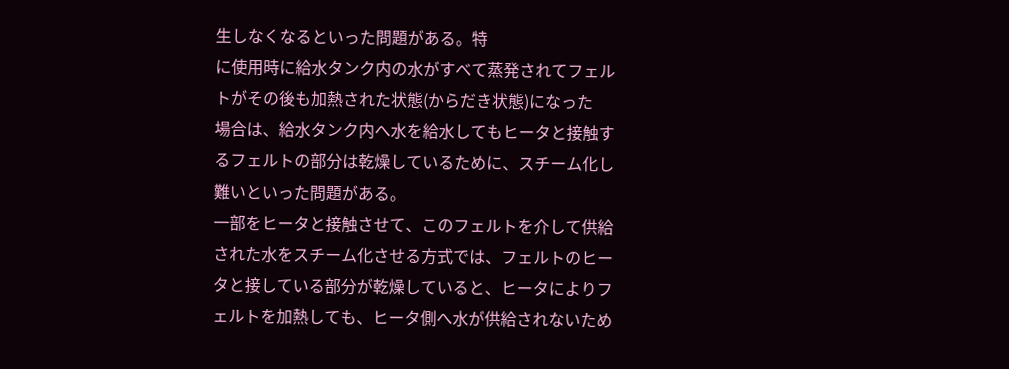生しなくなるといった問題がある。特
に使用時に給水タンク内の水がすべて蒸発されてフェル
トがその後も加熱された状態(からだき状態)になった
場合は、給水タンク内へ水を給水してもヒータと接触す
るフェルトの部分は乾燥しているために、スチーム化し
難いといった問題がある。
一部をヒータと接触させて、このフェルトを介して供給
された水をスチーム化させる方式では、フェルトのヒー
タと接している部分が乾燥していると、ヒータによりフ
ェルトを加熱しても、ヒータ側へ水が供給されないため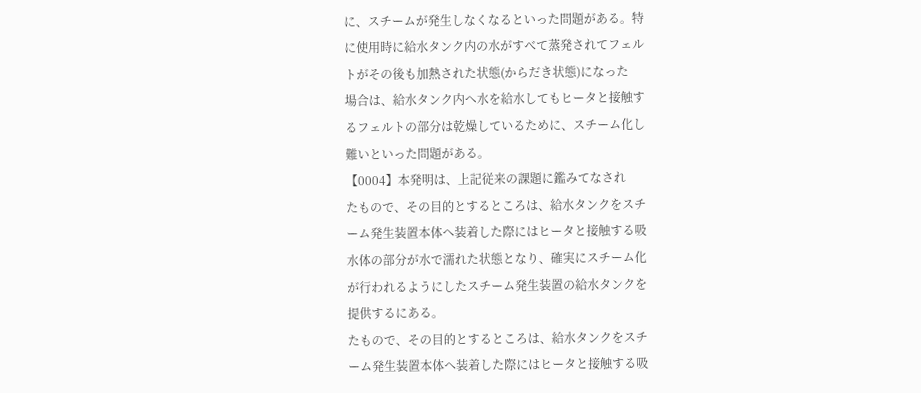に、スチームが発生しなくなるといった問題がある。特
に使用時に給水タンク内の水がすべて蒸発されてフェル
トがその後も加熱された状態(からだき状態)になった
場合は、給水タンク内へ水を給水してもヒータと接触す
るフェルトの部分は乾燥しているために、スチーム化し
難いといった問題がある。
【0004】本発明は、上記従来の課題に鑑みてなされ
たもので、その目的とするところは、給水タンクをスチ
ーム発生装置本体へ装着した際にはヒータと接触する吸
水体の部分が水で濡れた状態となり、確実にスチーム化
が行われるようにしたスチーム発生装置の給水タンクを
提供するにある。
たもので、その目的とするところは、給水タンクをスチ
ーム発生装置本体へ装着した際にはヒータと接触する吸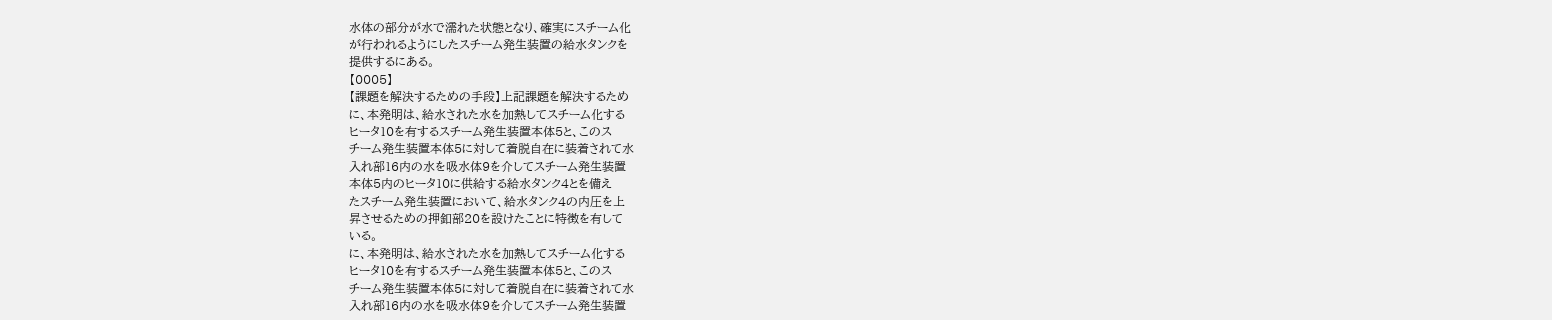水体の部分が水で濡れた状態となり、確実にスチーム化
が行われるようにしたスチーム発生装置の給水タンクを
提供するにある。
【0005】
【課題を解決するための手段】上記課題を解決するため
に、本発明は、給水された水を加熱してスチーム化する
ヒータ10を有するスチーム発生装置本体5と、このス
チーム発生装置本体5に対して着脱自在に装着されて水
入れ部16内の水を吸水体9を介してスチーム発生装置
本体5内のヒータ10に供給する給水タンク4とを備え
たスチーム発生装置において、給水タンク4の内圧を上
昇させるための押釦部20を設けたことに特徴を有して
いる。
に、本発明は、給水された水を加熱してスチーム化する
ヒータ10を有するスチーム発生装置本体5と、このス
チーム発生装置本体5に対して着脱自在に装着されて水
入れ部16内の水を吸水体9を介してスチーム発生装置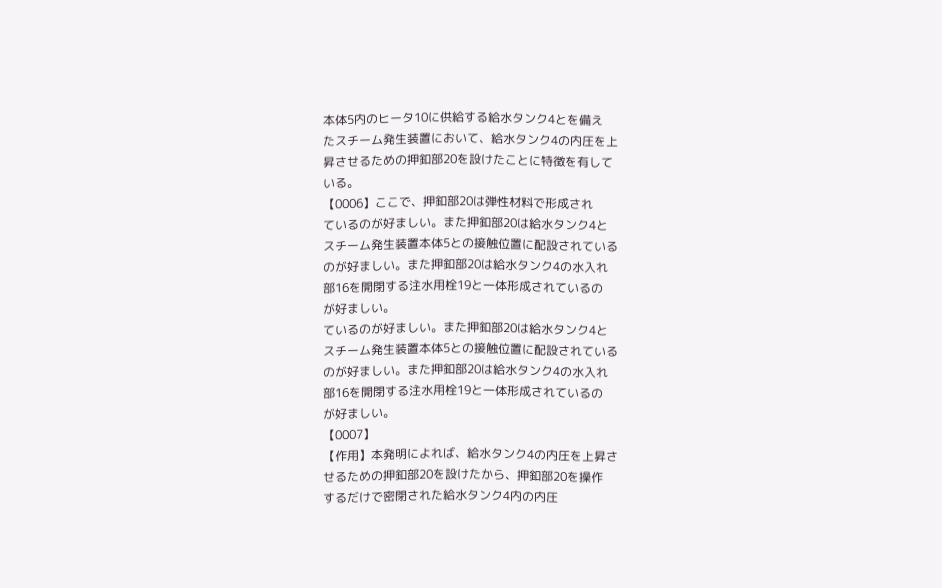本体5内のヒータ10に供給する給水タンク4とを備え
たスチーム発生装置において、給水タンク4の内圧を上
昇させるための押釦部20を設けたことに特徴を有して
いる。
【0006】ここで、押釦部20は弾性材料で形成され
ているのが好ましい。また押釦部20は給水タンク4と
スチーム発生装置本体5との接触位置に配設されている
のが好ましい。また押釦部20は給水タンク4の水入れ
部16を開閉する注水用栓19と一体形成されているの
が好ましい。
ているのが好ましい。また押釦部20は給水タンク4と
スチーム発生装置本体5との接触位置に配設されている
のが好ましい。また押釦部20は給水タンク4の水入れ
部16を開閉する注水用栓19と一体形成されているの
が好ましい。
【0007】
【作用】本発明によれば、給水タンク4の内圧を上昇さ
せるための押釦部20を設けたから、押釦部20を操作
するだけで密閉された給水タンク4内の内圧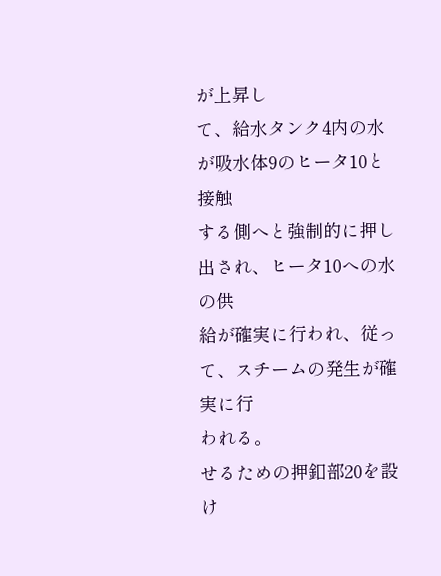が上昇し
て、給水タンク4内の水が吸水体9のヒータ10と接触
する側へと強制的に押し出され、ヒータ10への水の供
給が確実に行われ、従って、スチームの発生が確実に行
われる。
せるための押釦部20を設け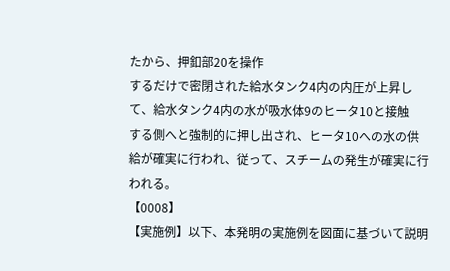たから、押釦部20を操作
するだけで密閉された給水タンク4内の内圧が上昇し
て、給水タンク4内の水が吸水体9のヒータ10と接触
する側へと強制的に押し出され、ヒータ10への水の供
給が確実に行われ、従って、スチームの発生が確実に行
われる。
【0008】
【実施例】以下、本発明の実施例を図面に基づいて説明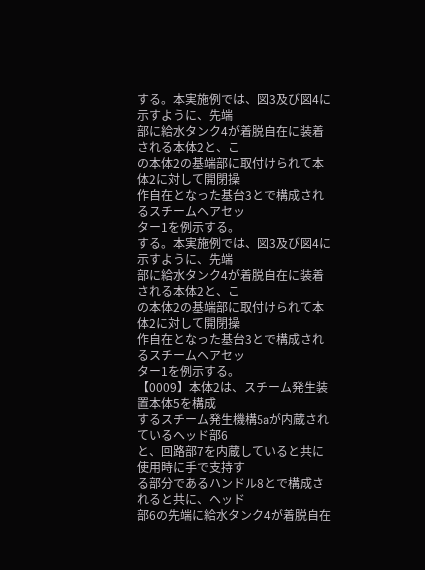する。本実施例では、図3及び図4に示すように、先端
部に給水タンク4が着脱自在に装着される本体2と、こ
の本体2の基端部に取付けられて本体2に対して開閉操
作自在となった基台3とで構成されるスチームヘアセッ
ター1を例示する。
する。本実施例では、図3及び図4に示すように、先端
部に給水タンク4が着脱自在に装着される本体2と、こ
の本体2の基端部に取付けられて本体2に対して開閉操
作自在となった基台3とで構成されるスチームヘアセッ
ター1を例示する。
【0009】本体2は、スチーム発生装置本体5を構成
するスチーム発生機構5aが内蔵されているヘッド部6
と、回路部7を内蔵していると共に使用時に手で支持す
る部分であるハンドル8とで構成されると共に、ヘッド
部6の先端に給水タンク4が着脱自在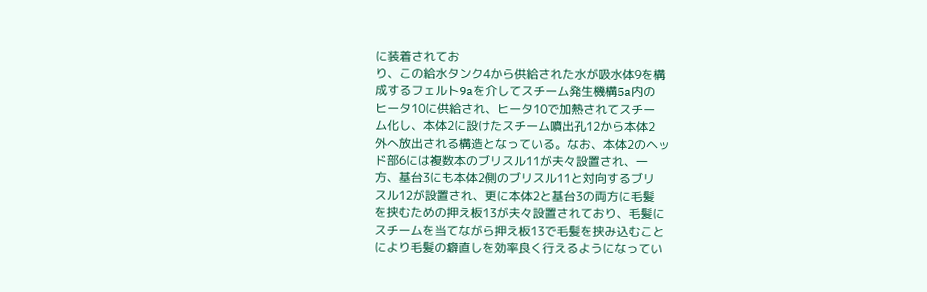に装着されてお
り、この給水タンク4から供給された水が吸水体9を構
成するフェルト9aを介してスチーム発生機構5a内の
ヒータ10に供給され、ヒータ10で加熱されてスチー
ム化し、本体2に設けたスチーム噴出孔12から本体2
外へ放出される構造となっている。なお、本体2のヘッ
ド部6には複数本のブリスル11が夫々設置され、一
方、基台3にも本体2側のブリスル11と対向するブリ
スル12が設置され、更に本体2と基台3の両方に毛髪
を挟むための押え板13が夫々設置されており、毛髪に
スチームを当てながら押え板13で毛髪を挟み込むこと
により毛髪の癖直しを効率良く行えるようになってい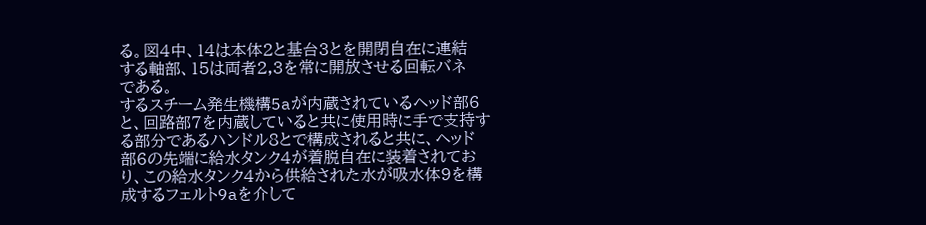る。図4中、14は本体2と基台3とを開閉自在に連結
する軸部、15は両者2,3を常に開放させる回転バネ
である。
するスチーム発生機構5aが内蔵されているヘッド部6
と、回路部7を内蔵していると共に使用時に手で支持す
る部分であるハンドル8とで構成されると共に、ヘッド
部6の先端に給水タンク4が着脱自在に装着されてお
り、この給水タンク4から供給された水が吸水体9を構
成するフェルト9aを介して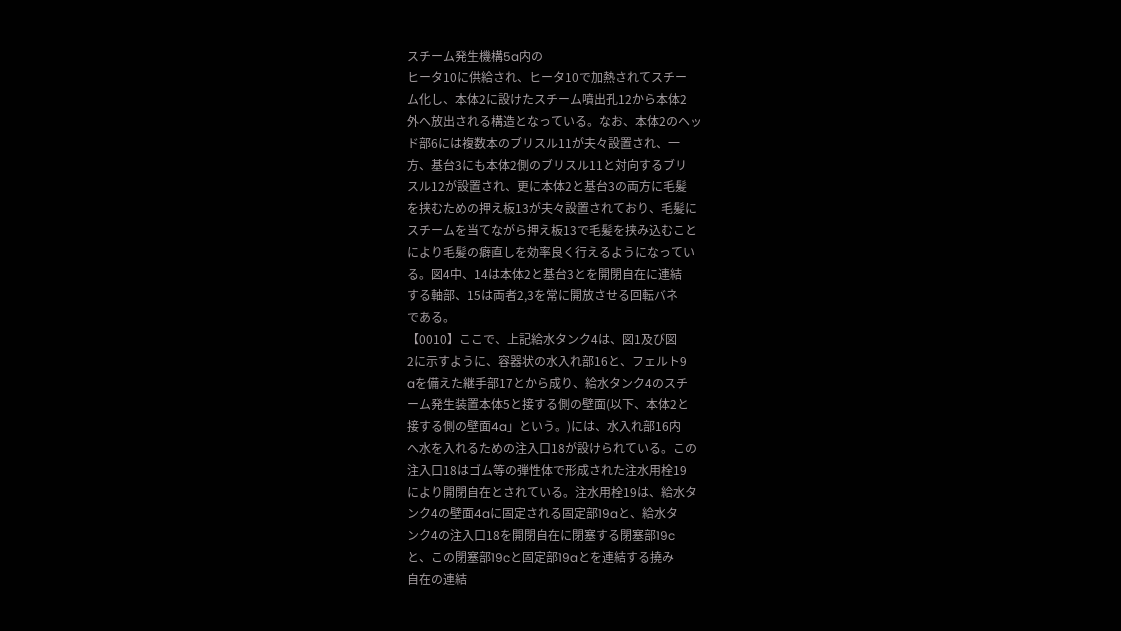スチーム発生機構5a内の
ヒータ10に供給され、ヒータ10で加熱されてスチー
ム化し、本体2に設けたスチーム噴出孔12から本体2
外へ放出される構造となっている。なお、本体2のヘッ
ド部6には複数本のブリスル11が夫々設置され、一
方、基台3にも本体2側のブリスル11と対向するブリ
スル12が設置され、更に本体2と基台3の両方に毛髪
を挟むための押え板13が夫々設置されており、毛髪に
スチームを当てながら押え板13で毛髪を挟み込むこと
により毛髪の癖直しを効率良く行えるようになってい
る。図4中、14は本体2と基台3とを開閉自在に連結
する軸部、15は両者2,3を常に開放させる回転バネ
である。
【0010】ここで、上記給水タンク4は、図1及び図
2に示すように、容器状の水入れ部16と、フェルト9
aを備えた継手部17とから成り、給水タンク4のスチ
ーム発生装置本体5と接する側の壁面(以下、本体2と
接する側の壁面4a」という。)には、水入れ部16内
へ水を入れるための注入口18が設けられている。この
注入口18はゴム等の弾性体で形成された注水用栓19
により開閉自在とされている。注水用栓19は、給水タ
ンク4の壁面4aに固定される固定部19aと、給水タ
ンク4の注入口18を開閉自在に閉塞する閉塞部19c
と、この閉塞部19cと固定部19aとを連結する撓み
自在の連結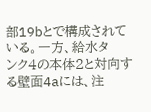部19bとで構成されている。一方、給水タ
ンク4の本体2と対向する壁面4aには、注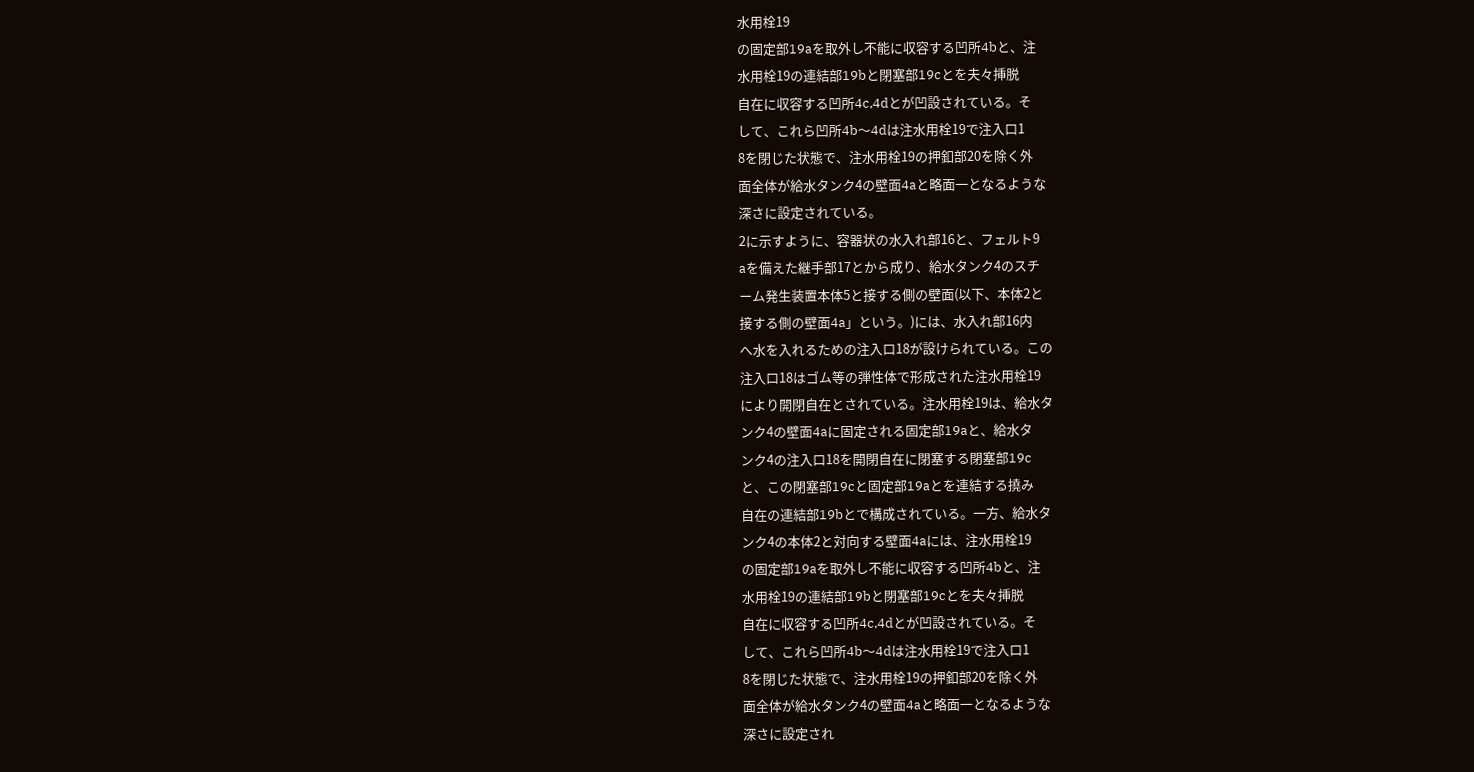水用栓19
の固定部19aを取外し不能に収容する凹所4bと、注
水用栓19の連結部19bと閉塞部19cとを夫々挿脱
自在に収容する凹所4c,4dとが凹設されている。そ
して、これら凹所4b〜4dは注水用栓19で注入口1
8を閉じた状態で、注水用栓19の押釦部20を除く外
面全体が給水タンク4の壁面4aと略面一となるような
深さに設定されている。
2に示すように、容器状の水入れ部16と、フェルト9
aを備えた継手部17とから成り、給水タンク4のスチ
ーム発生装置本体5と接する側の壁面(以下、本体2と
接する側の壁面4a」という。)には、水入れ部16内
へ水を入れるための注入口18が設けられている。この
注入口18はゴム等の弾性体で形成された注水用栓19
により開閉自在とされている。注水用栓19は、給水タ
ンク4の壁面4aに固定される固定部19aと、給水タ
ンク4の注入口18を開閉自在に閉塞する閉塞部19c
と、この閉塞部19cと固定部19aとを連結する撓み
自在の連結部19bとで構成されている。一方、給水タ
ンク4の本体2と対向する壁面4aには、注水用栓19
の固定部19aを取外し不能に収容する凹所4bと、注
水用栓19の連結部19bと閉塞部19cとを夫々挿脱
自在に収容する凹所4c,4dとが凹設されている。そ
して、これら凹所4b〜4dは注水用栓19で注入口1
8を閉じた状態で、注水用栓19の押釦部20を除く外
面全体が給水タンク4の壁面4aと略面一となるような
深さに設定され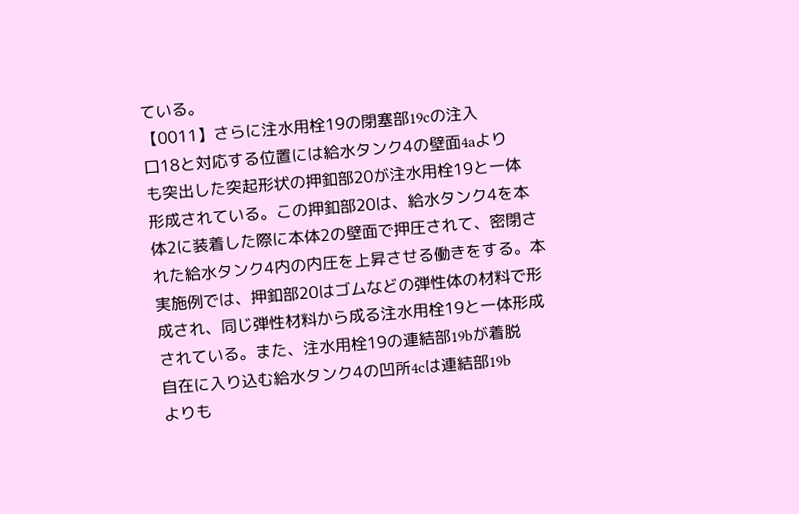ている。
【0011】さらに注水用栓19の閉塞部19cの注入
口18と対応する位置には給水タンク4の壁面4aより
も突出した突起形状の押釦部20が注水用栓19と一体
形成されている。この押釦部20は、給水タンク4を本
体2に装着した際に本体2の壁面で押圧されて、密閉さ
れた給水タンク4内の内圧を上昇させる働きをする。本
実施例では、押釦部20はゴムなどの弾性体の材料で形
成され、同じ弾性材料から成る注水用栓19と一体形成
されている。また、注水用栓19の連結部19bが着脱
自在に入り込む給水タンク4の凹所4cは連結部19b
よりも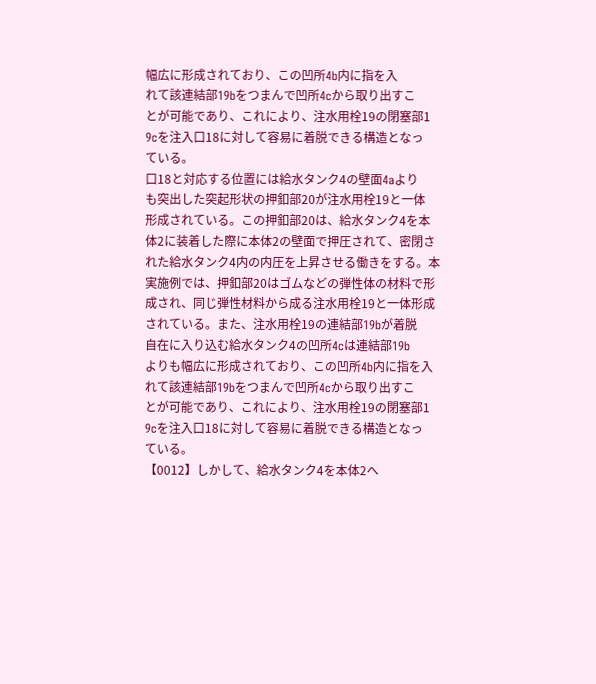幅広に形成されており、この凹所4b内に指を入
れて該連結部19bをつまんで凹所4cから取り出すこ
とが可能であり、これにより、注水用栓19の閉塞部1
9cを注入口18に対して容易に着脱できる構造となっ
ている。
口18と対応する位置には給水タンク4の壁面4aより
も突出した突起形状の押釦部20が注水用栓19と一体
形成されている。この押釦部20は、給水タンク4を本
体2に装着した際に本体2の壁面で押圧されて、密閉さ
れた給水タンク4内の内圧を上昇させる働きをする。本
実施例では、押釦部20はゴムなどの弾性体の材料で形
成され、同じ弾性材料から成る注水用栓19と一体形成
されている。また、注水用栓19の連結部19bが着脱
自在に入り込む給水タンク4の凹所4cは連結部19b
よりも幅広に形成されており、この凹所4b内に指を入
れて該連結部19bをつまんで凹所4cから取り出すこ
とが可能であり、これにより、注水用栓19の閉塞部1
9cを注入口18に対して容易に着脱できる構造となっ
ている。
【0012】しかして、給水タンク4を本体2へ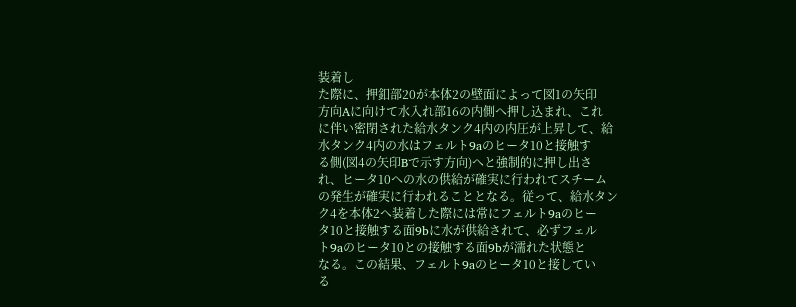装着し
た際に、押釦部20が本体2の壁面によって図1の矢印
方向Aに向けて水入れ部16の内側へ押し込まれ、これ
に伴い密閉された給水タンク4内の内圧が上昇して、給
水タンク4内の水はフェルト9aのヒータ10と接触す
る側(図4の矢印Bで示す方向)へと強制的に押し出さ
れ、ヒータ10への水の供給が確実に行われてスチーム
の発生が確実に行われることとなる。従って、給水タン
ク4を本体2へ装着した際には常にフェルト9aのヒー
タ10と接触する面9bに水が供給されて、必ずフェル
ト9aのヒータ10との接触する面9bが濡れた状態と
なる。この結果、フェルト9aのヒータ10と接してい
る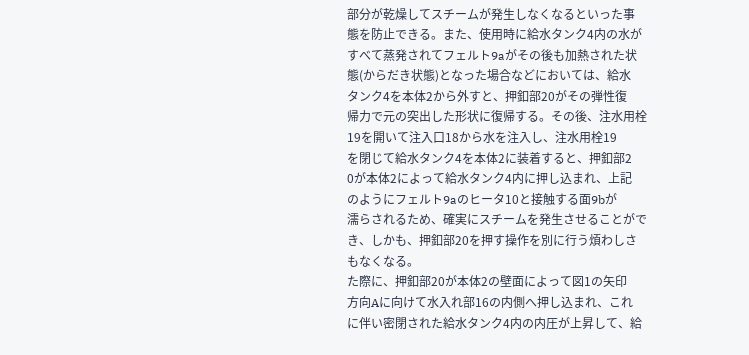部分が乾燥してスチームが発生しなくなるといった事
態を防止できる。また、使用時に給水タンク4内の水が
すべて蒸発されてフェルト9aがその後も加熱された状
態(からだき状態)となった場合などにおいては、給水
タンク4を本体2から外すと、押釦部20がその弾性復
帰力で元の突出した形状に復帰する。その後、注水用栓
19を開いて注入口18から水を注入し、注水用栓19
を閉じて給水タンク4を本体2に装着すると、押釦部2
0が本体2によって給水タンク4内に押し込まれ、上記
のようにフェルト9aのヒータ10と接触する面9bが
濡らされるため、確実にスチームを発生させることがで
き、しかも、押釦部20を押す操作を別に行う煩わしさ
もなくなる。
た際に、押釦部20が本体2の壁面によって図1の矢印
方向Aに向けて水入れ部16の内側へ押し込まれ、これ
に伴い密閉された給水タンク4内の内圧が上昇して、給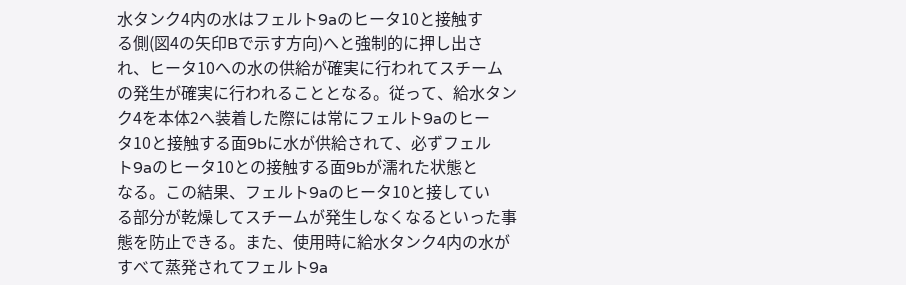水タンク4内の水はフェルト9aのヒータ10と接触す
る側(図4の矢印Bで示す方向)へと強制的に押し出さ
れ、ヒータ10への水の供給が確実に行われてスチーム
の発生が確実に行われることとなる。従って、給水タン
ク4を本体2へ装着した際には常にフェルト9aのヒー
タ10と接触する面9bに水が供給されて、必ずフェル
ト9aのヒータ10との接触する面9bが濡れた状態と
なる。この結果、フェルト9aのヒータ10と接してい
る部分が乾燥してスチームが発生しなくなるといった事
態を防止できる。また、使用時に給水タンク4内の水が
すべて蒸発されてフェルト9a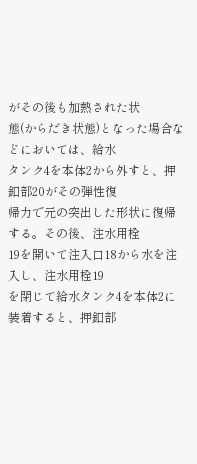がその後も加熱された状
態(からだき状態)となった場合などにおいては、給水
タンク4を本体2から外すと、押釦部20がその弾性復
帰力で元の突出した形状に復帰する。その後、注水用栓
19を開いて注入口18から水を注入し、注水用栓19
を閉じて給水タンク4を本体2に装着すると、押釦部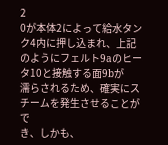2
0が本体2によって給水タンク4内に押し込まれ、上記
のようにフェルト9aのヒータ10と接触する面9bが
濡らされるため、確実にスチームを発生させることがで
き、しかも、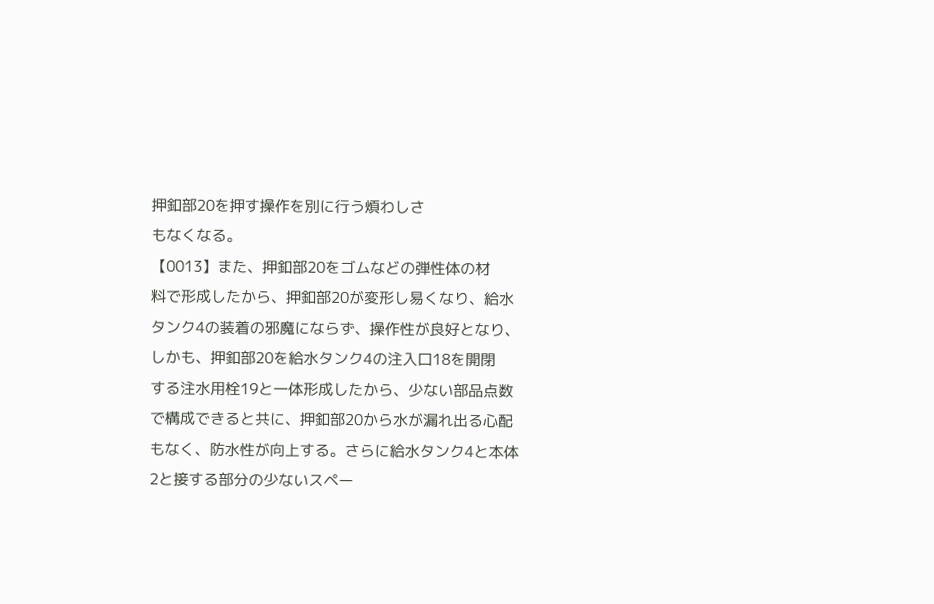押釦部20を押す操作を別に行う煩わしさ
もなくなる。
【0013】また、押釦部20をゴムなどの弾性体の材
料で形成したから、押釦部20が変形し易くなり、給水
タンク4の装着の邪魔にならず、操作性が良好となり、
しかも、押釦部20を給水タンク4の注入口18を開閉
する注水用栓19と一体形成したから、少ない部品点数
で構成できると共に、押釦部20から水が漏れ出る心配
もなく、防水性が向上する。さらに給水タンク4と本体
2と接する部分の少ないスペー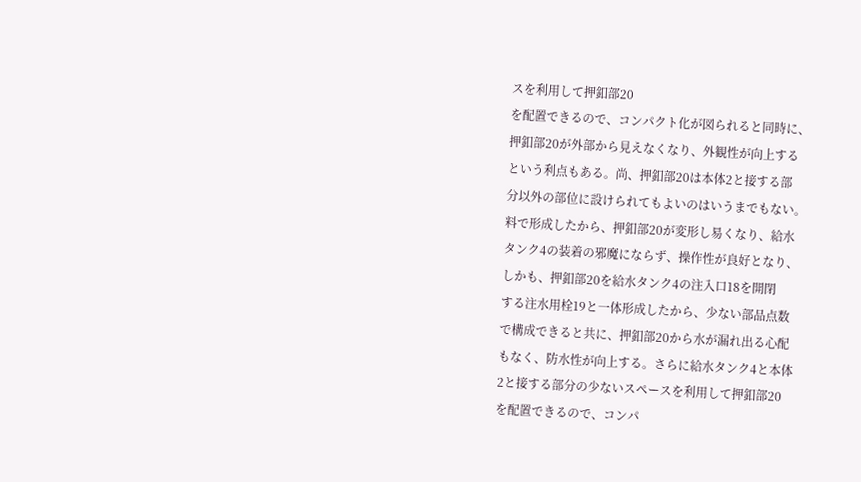スを利用して押釦部20
を配置できるので、コンパクト化が図られると同時に、
押釦部20が外部から見えなくなり、外観性が向上する
という利点もある。尚、押釦部20は本体2と接する部
分以外の部位に設けられてもよいのはいうまでもない。
料で形成したから、押釦部20が変形し易くなり、給水
タンク4の装着の邪魔にならず、操作性が良好となり、
しかも、押釦部20を給水タンク4の注入口18を開閉
する注水用栓19と一体形成したから、少ない部品点数
で構成できると共に、押釦部20から水が漏れ出る心配
もなく、防水性が向上する。さらに給水タンク4と本体
2と接する部分の少ないスペースを利用して押釦部20
を配置できるので、コンパ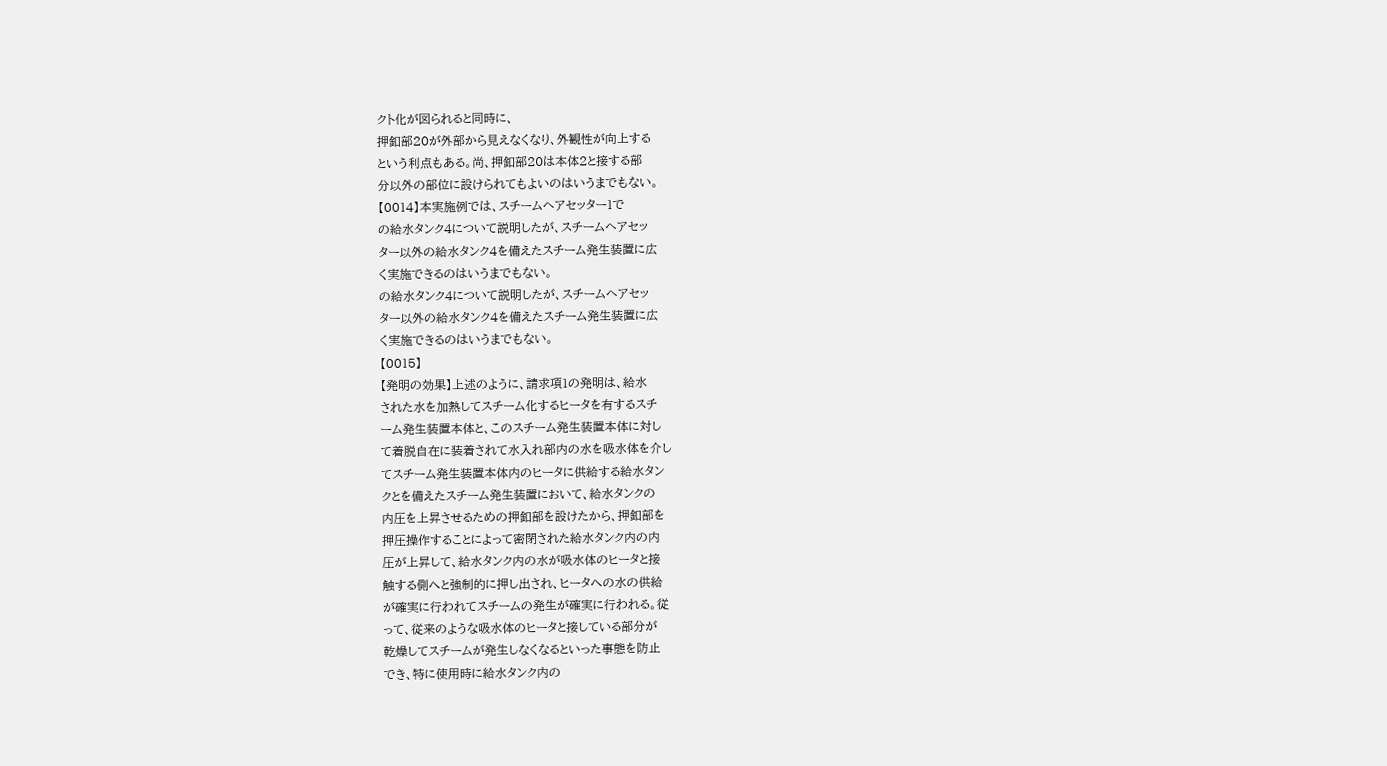クト化が図られると同時に、
押釦部20が外部から見えなくなり、外観性が向上する
という利点もある。尚、押釦部20は本体2と接する部
分以外の部位に設けられてもよいのはいうまでもない。
【0014】本実施例では、スチームヘアセッター1で
の給水タンク4について説明したが、スチームヘアセッ
ター以外の給水タンク4を備えたスチーム発生装置に広
く実施できるのはいうまでもない。
の給水タンク4について説明したが、スチームヘアセッ
ター以外の給水タンク4を備えたスチーム発生装置に広
く実施できるのはいうまでもない。
【0015】
【発明の効果】上述のように、請求項1の発明は、給水
された水を加熱してスチーム化するヒータを有するスチ
ーム発生装置本体と、このスチーム発生装置本体に対し
て着脱自在に装着されて水入れ部内の水を吸水体を介し
てスチーム発生装置本体内のヒータに供給する給水タン
クとを備えたスチーム発生装置において、給水タンクの
内圧を上昇させるための押釦部を設けたから、押釦部を
押圧操作することによって密閉された給水タンク内の内
圧が上昇して、給水タンク内の水が吸水体のヒータと接
触する側へと強制的に押し出され、ヒータへの水の供給
が確実に行われてスチームの発生が確実に行われる。従
って、従来のような吸水体のヒータと接している部分が
乾燥してスチームが発生しなくなるといった事態を防止
でき、特に使用時に給水タンク内の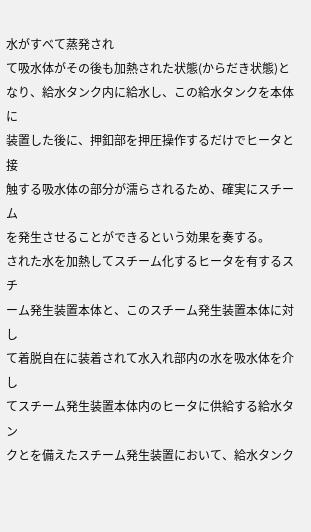水がすべて蒸発され
て吸水体がその後も加熱された状態(からだき状態)と
なり、給水タンク内に給水し、この給水タンクを本体に
装置した後に、押釦部を押圧操作するだけでヒータと接
触する吸水体の部分が濡らされるため、確実にスチーム
を発生させることができるという効果を奏する。
された水を加熱してスチーム化するヒータを有するスチ
ーム発生装置本体と、このスチーム発生装置本体に対し
て着脱自在に装着されて水入れ部内の水を吸水体を介し
てスチーム発生装置本体内のヒータに供給する給水タン
クとを備えたスチーム発生装置において、給水タンク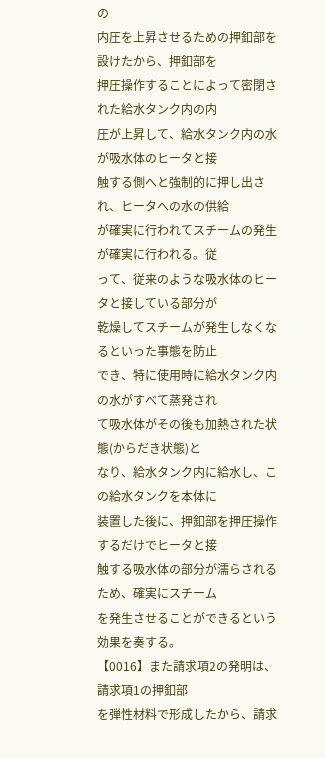の
内圧を上昇させるための押釦部を設けたから、押釦部を
押圧操作することによって密閉された給水タンク内の内
圧が上昇して、給水タンク内の水が吸水体のヒータと接
触する側へと強制的に押し出され、ヒータへの水の供給
が確実に行われてスチームの発生が確実に行われる。従
って、従来のような吸水体のヒータと接している部分が
乾燥してスチームが発生しなくなるといった事態を防止
でき、特に使用時に給水タンク内の水がすべて蒸発され
て吸水体がその後も加熱された状態(からだき状態)と
なり、給水タンク内に給水し、この給水タンクを本体に
装置した後に、押釦部を押圧操作するだけでヒータと接
触する吸水体の部分が濡らされるため、確実にスチーム
を発生させることができるという効果を奏する。
【0016】また請求項2の発明は、請求項1の押釦部
を弾性材料で形成したから、請求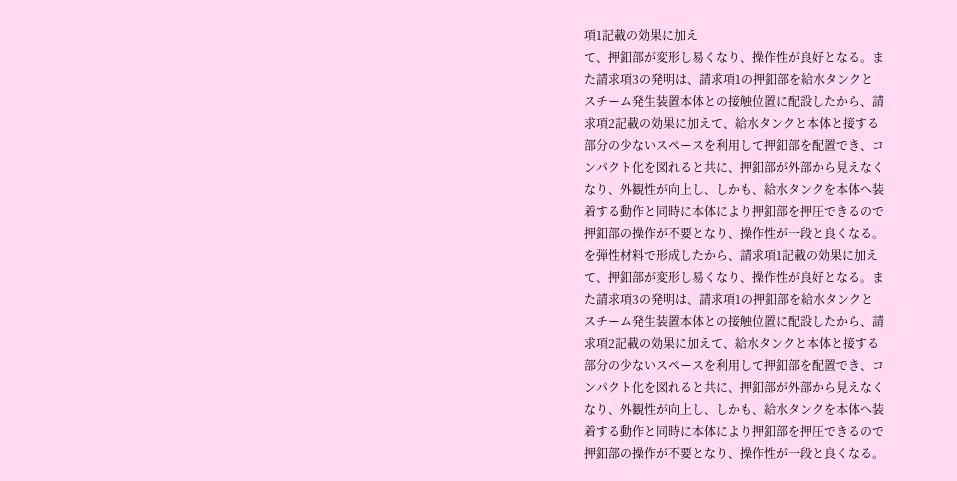項1記載の効果に加え
て、押釦部が変形し易くなり、操作性が良好となる。ま
た請求項3の発明は、請求項1の押釦部を給水タンクと
スチーム発生装置本体との接触位置に配設したから、請
求項2記載の効果に加えて、給水タンクと本体と接する
部分の少ないスペースを利用して押釦部を配置でき、コ
ンパクト化を図れると共に、押釦部が外部から見えなく
なり、外観性が向上し、しかも、給水タンクを本体へ装
着する動作と同時に本体により押釦部を押圧できるので
押釦部の操作が不要となり、操作性が一段と良くなる。
を弾性材料で形成したから、請求項1記載の効果に加え
て、押釦部が変形し易くなり、操作性が良好となる。ま
た請求項3の発明は、請求項1の押釦部を給水タンクと
スチーム発生装置本体との接触位置に配設したから、請
求項2記載の効果に加えて、給水タンクと本体と接する
部分の少ないスペースを利用して押釦部を配置でき、コ
ンパクト化を図れると共に、押釦部が外部から見えなく
なり、外観性が向上し、しかも、給水タンクを本体へ装
着する動作と同時に本体により押釦部を押圧できるので
押釦部の操作が不要となり、操作性が一段と良くなる。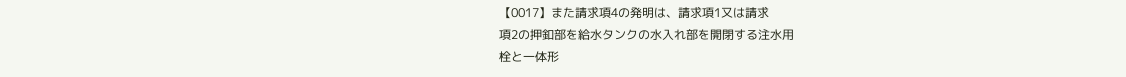【0017】また請求項4の発明は、請求項1又は請求
項2の押釦部を給水タンクの水入れ部を開閉する注水用
栓と一体形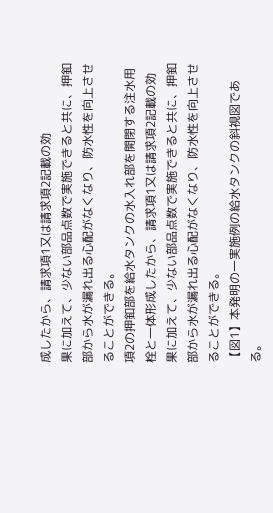成したから、請求項1又は請求項2記載の効
果に加えて、少ない部品点数で実施できると共に、押釦
部から水が漏れ出る心配がなくなり、防水性を向上させ
ることができる。
項2の押釦部を給水タンクの水入れ部を開閉する注水用
栓と一体形成したから、請求項1又は請求項2記載の効
果に加えて、少ない部品点数で実施できると共に、押釦
部から水が漏れ出る心配がなくなり、防水性を向上させ
ることができる。
【図1】本発明の一実施例の給水タンクの斜視図であ
る。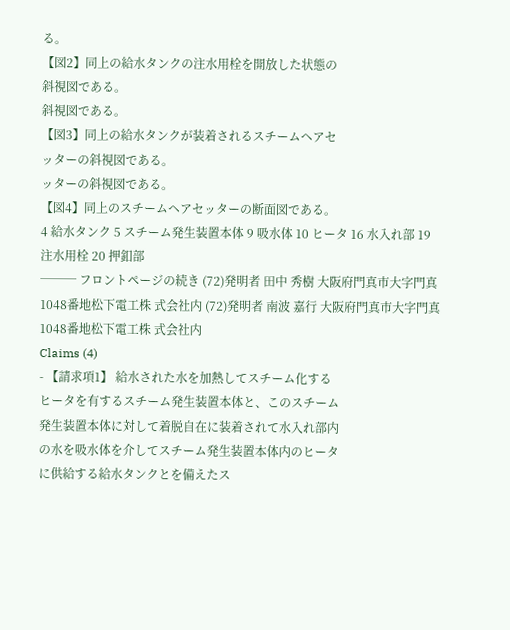る。
【図2】同上の給水タンクの注水用栓を開放した状態の
斜視図である。
斜視図である。
【図3】同上の給水タンクが装着されるスチームヘアセ
ッターの斜視図である。
ッターの斜視図である。
【図4】同上のスチームヘアセッターの断面図である。
4 給水タンク 5 スチーム発生装置本体 9 吸水体 10 ヒータ 16 水入れ部 19 注水用栓 20 押釦部
─── フロントページの続き (72)発明者 田中 秀樹 大阪府門真市大字門真1048番地松下電工株 式会社内 (72)発明者 南波 嘉行 大阪府門真市大字門真1048番地松下電工株 式会社内
Claims (4)
- 【請求項1】 給水された水を加熱してスチーム化する
ヒータを有するスチーム発生装置本体と、このスチーム
発生装置本体に対して着脱自在に装着されて水入れ部内
の水を吸水体を介してスチーム発生装置本体内のヒータ
に供給する給水タンクとを備えたス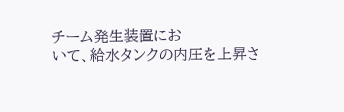チーム発生装置にお
いて、給水タンクの内圧を上昇さ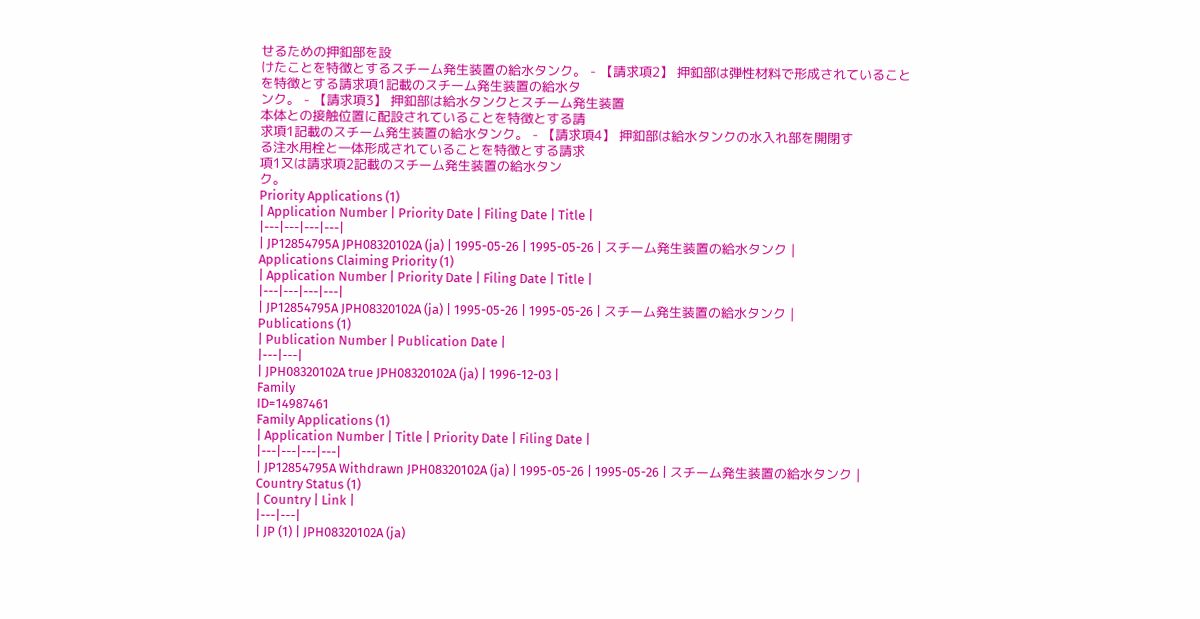せるための押釦部を設
けたことを特徴とするスチーム発生装置の給水タンク。 - 【請求項2】 押釦部は弾性材料で形成されていること
を特徴とする請求項1記載のスチーム発生装置の給水タ
ンク。 - 【請求項3】 押釦部は給水タンクとスチーム発生装置
本体との接触位置に配設されていることを特徴とする請
求項1記載のスチーム発生装置の給水タンク。 - 【請求項4】 押釦部は給水タンクの水入れ部を開閉す
る注水用栓と一体形成されていることを特徴とする請求
項1又は請求項2記載のスチーム発生装置の給水タン
ク。
Priority Applications (1)
| Application Number | Priority Date | Filing Date | Title |
|---|---|---|---|
| JP12854795A JPH08320102A (ja) | 1995-05-26 | 1995-05-26 | スチーム発生装置の給水タンク |
Applications Claiming Priority (1)
| Application Number | Priority Date | Filing Date | Title |
|---|---|---|---|
| JP12854795A JPH08320102A (ja) | 1995-05-26 | 1995-05-26 | スチーム発生装置の給水タンク |
Publications (1)
| Publication Number | Publication Date |
|---|---|
| JPH08320102A true JPH08320102A (ja) | 1996-12-03 |
Family
ID=14987461
Family Applications (1)
| Application Number | Title | Priority Date | Filing Date |
|---|---|---|---|
| JP12854795A Withdrawn JPH08320102A (ja) | 1995-05-26 | 1995-05-26 | スチーム発生装置の給水タンク |
Country Status (1)
| Country | Link |
|---|---|
| JP (1) | JPH08320102A (ja)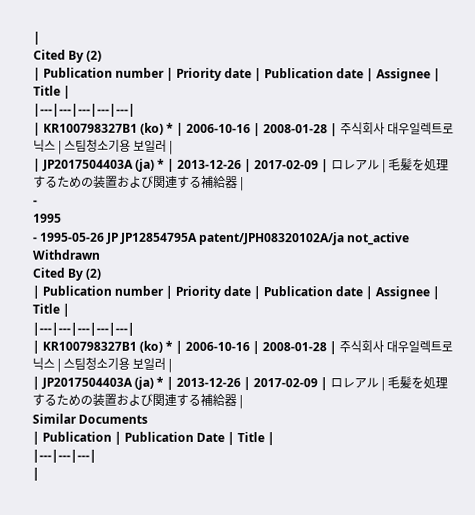|
Cited By (2)
| Publication number | Priority date | Publication date | Assignee | Title |
|---|---|---|---|---|
| KR100798327B1 (ko) * | 2006-10-16 | 2008-01-28 | 주식회사 대우일렉트로닉스 | 스팀청소기용 보일러 |
| JP2017504403A (ja) * | 2013-12-26 | 2017-02-09 | ロレアル | 毛髪を処理するための装置および関連する補給器 |
-
1995
- 1995-05-26 JP JP12854795A patent/JPH08320102A/ja not_active Withdrawn
Cited By (2)
| Publication number | Priority date | Publication date | Assignee | Title |
|---|---|---|---|---|
| KR100798327B1 (ko) * | 2006-10-16 | 2008-01-28 | 주식회사 대우일렉트로닉스 | 스팀청소기용 보일러 |
| JP2017504403A (ja) * | 2013-12-26 | 2017-02-09 | ロレアル | 毛髪を処理するための装置および関連する補給器 |
Similar Documents
| Publication | Publication Date | Title |
|---|---|---|
|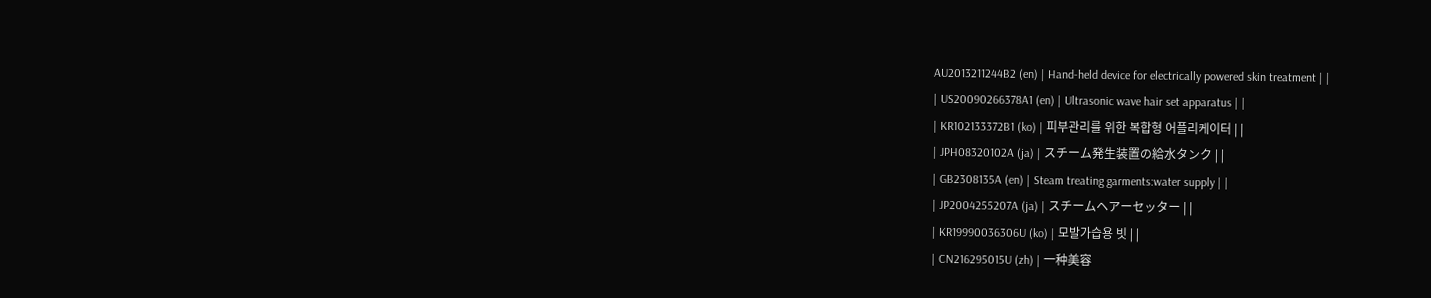AU2013211244B2 (en) | Hand-held device for electrically powered skin treatment | |
| US20090266378A1 (en) | Ultrasonic wave hair set apparatus | |
| KR102133372B1 (ko) | 피부관리를 위한 복합형 어플리케이터 | |
| JPH08320102A (ja) | スチーム発生装置の給水タンク | |
| GB2308135A (en) | Steam treating garments:water supply | |
| JP2004255207A (ja) | スチームヘアーセッター | |
| KR19990036306U (ko) | 모발가습용 빗 | |
| CN216295015U (zh) | 一种美容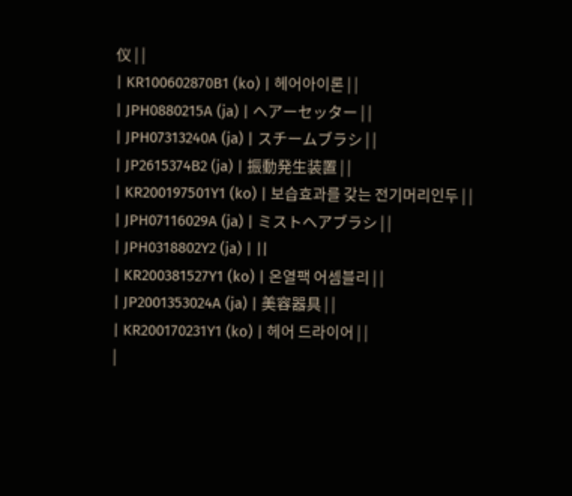仪 | |
| KR100602870B1 (ko) | 헤어아이론 | |
| JPH0880215A (ja) | ヘアーセッター | |
| JPH07313240A (ja) | スチームブラシ | |
| JP2615374B2 (ja) | 振動発生装置 | |
| KR200197501Y1 (ko) | 보습효과를 갖는 전기머리인두 | |
| JPH07116029A (ja) | ミストヘアブラシ | |
| JPH0318802Y2 (ja) | ||
| KR200381527Y1 (ko) | 온열팩 어셈블리 | |
| JP2001353024A (ja) | 美容器具 | |
| KR200170231Y1 (ko) | 헤어 드라이어 | |
|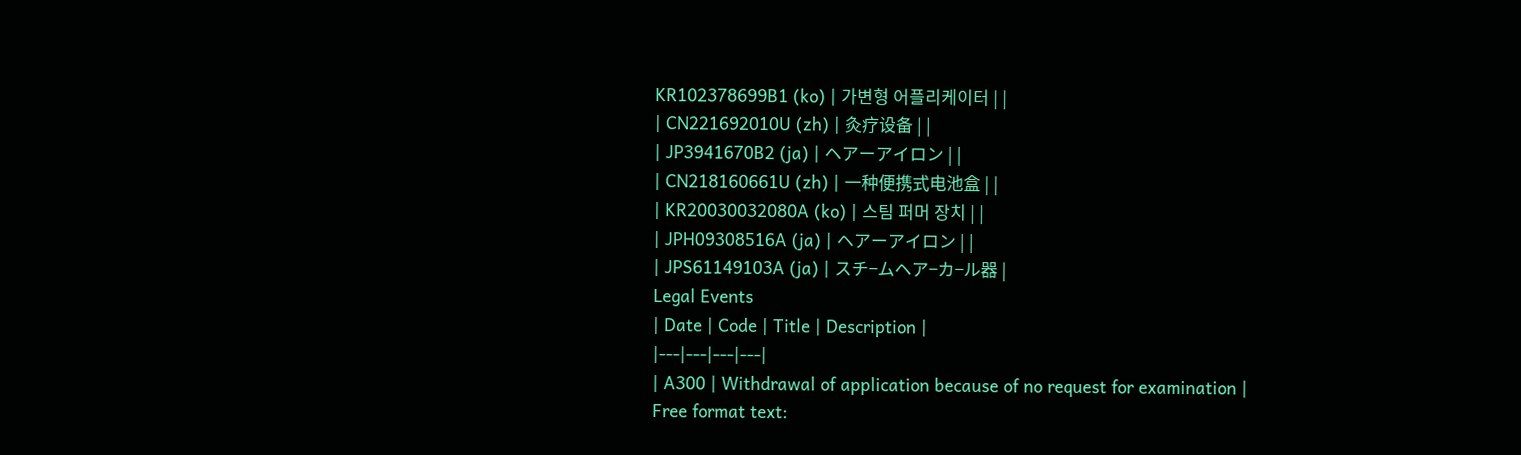KR102378699B1 (ko) | 가변형 어플리케이터 | |
| CN221692010U (zh) | 灸疗设备 | |
| JP3941670B2 (ja) | ヘアーアイロン | |
| CN218160661U (zh) | 一种便携式电池盒 | |
| KR20030032080A (ko) | 스팀 퍼머 장치 | |
| JPH09308516A (ja) | ヘアーアイロン | |
| JPS61149103A (ja) | スチ−ムヘア−カ−ル器 |
Legal Events
| Date | Code | Title | Description |
|---|---|---|---|
| A300 | Withdrawal of application because of no request for examination |
Free format text: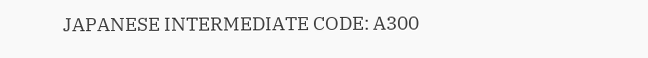JAPANESE INTERMEDIATE CODE: A300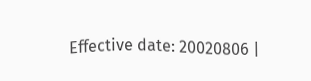Effective date: 20020806 |